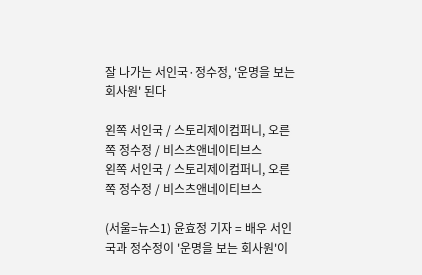잘 나가는 서인국·정수정, '운명을 보는 회사원' 된다

왼쪽 서인국 / 스토리제이컴퍼니, 오른쪽 정수정 / 비스츠앤네이티브스
왼쪽 서인국 / 스토리제이컴퍼니, 오른쪽 정수정 / 비스츠앤네이티브스

(서울=뉴스1) 윤효정 기자 = 배우 서인국과 정수정이 '운명을 보는 회사원'이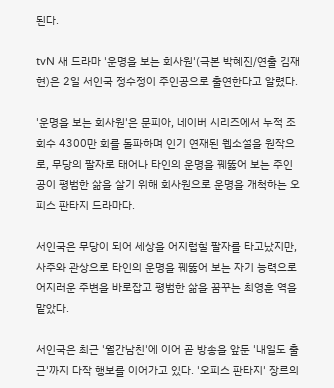된다.

tvN 새 드라마 '운명을 보는 회사원'(극본 박혜진/연출 김재현)은 2일 서인국 정수정이 주인공으로 출연한다고 알렸다.

'운명을 보는 회사원'은 문피아, 네이버 시리즈에서 누적 조회수 4300만 회를 돌파하며 인기 연재된 웹소설을 원작으로, 무당의 팔자로 태어나 타인의 운명을 꿰뚫어 보는 주인공이 평범한 삶을 살기 위해 회사원으로 운명을 개척하는 오피스 판타지 드라마다.

서인국은 무당이 되어 세상을 어지럽힐 팔자를 타고났지만, 사주와 관상으로 타인의 운명을 꿰뚫어 보는 자기 능력으로 어지러운 주변을 바로잡고 평범한 삶을 꿈꾸는 최영훈 역을 맡았다.

서인국은 최근 '월간남친'에 이어 곧 방송을 앞둔 '내일도 출근'까지 다작 행보를 이어가고 있다. '오피스 판타지' 장르의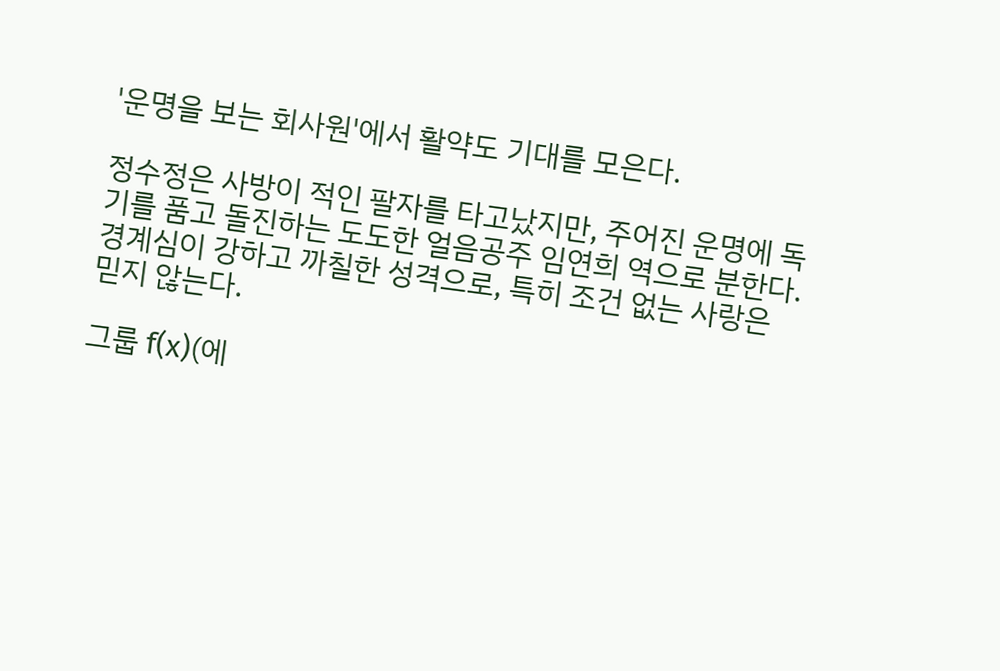'운명을 보는 회사원'에서 활약도 기대를 모은다.

정수정은 사방이 적인 팔자를 타고났지만, 주어진 운명에 독기를 품고 돌진하는 도도한 얼음공주 임연희 역으로 분한다. 경계심이 강하고 까칠한 성격으로, 특히 조건 없는 사랑은 믿지 않는다.

그룹 f(x)(에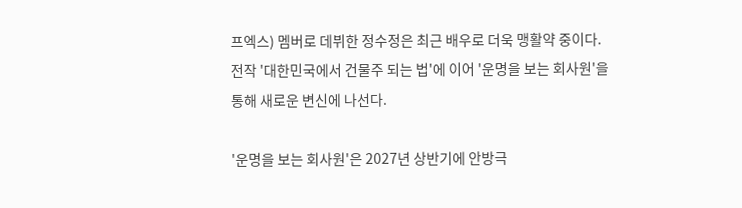프엑스) 멤버로 데뷔한 정수정은 최근 배우로 더욱 맹활약 중이다. 전작 '대한민국에서 건물주 되는 법'에 이어 '운명을 보는 회사원'을 통해 새로운 변신에 나선다.

'운명을 보는 회사원'은 2027년 상반기에 안방극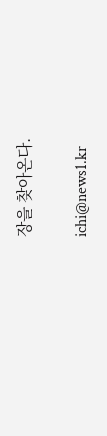장을 찾아온다.

ichi@news1.kr